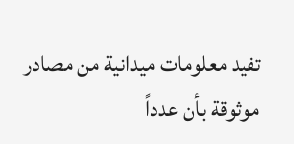تفيد معلومات ميدانية من مصادر موثوقة بأن عدداً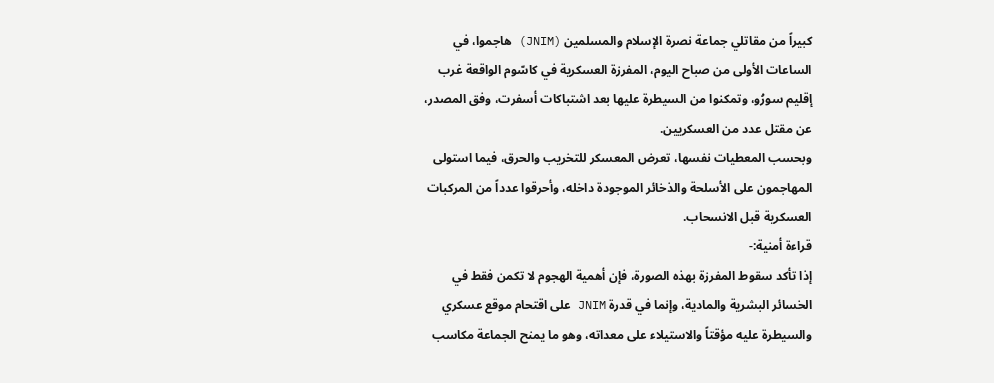كبيراً من مقاتلي جماعة نصرة الإسلام والمسلمين (JNIM) هاجموا، في الساعات الأولى من صباح اليوم، المفرزة العسكرية في كاسّوم الواقعة غرب إقليم سورُو، وتمكنوا من السيطرة عليها بعد اشتباكات أسفرت، وفق المصدر، عن مقتل عدد من العسكريين.
وبحسب المعطيات نفسها، تعرض المعسكر للتخريب والحرق، فيما استولى المهاجمون على الأسلحة والذخائر الموجودة داخله، وأحرقوا عدداً من المركبات العسكرية قبل الانسحاب.
قراءة أمنية:-
إذا تأكد سقوط المفرزة بهذه الصورة، فإن أهمية الهجوم لا تكمن فقط في الخسائر البشرية والمادية، وإنما في قدرة JNIM على اقتحام موقع عسكري والسيطرة عليه مؤقتاً والاستيلاء على معداته، وهو ما يمنح الجماعة مكاسب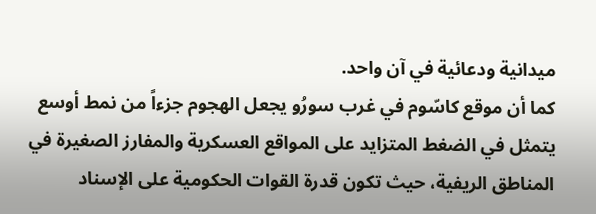ميدانية ودعائية في آن واحد.
كما أن موقع كاسّوم في غرب سورُو يجعل الهجوم جزءاً من نمط أوسع يتمثل في الضغط المتزايد على المواقع العسكرية والمفارز الصغيرة في المناطق الريفية، حيث تكون قدرة القوات الحكومية على الإسناد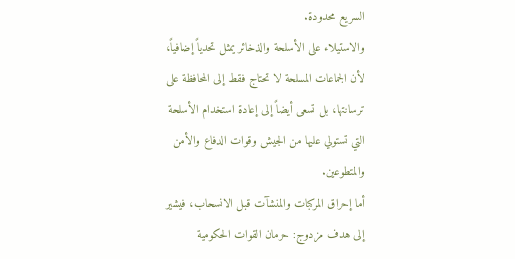السريع محدودة.
والاستيلاء على الأسلحة والذخائر يمثل تحدياً إضافياً، لأن الجماعات المسلحة لا تحتاج فقط إلى المحافظة على ترسانتها، بل تسعى أيضاً إلى إعادة استخدام الأسلحة التي تستولي عليها من الجيش وقوات الدفاع والأمن والمتطوعين.
أما إحراق المركبات والمنشآت قبل الانسحاب، فيشير إلى هدف مزدوج: حرمان القوات الحكومية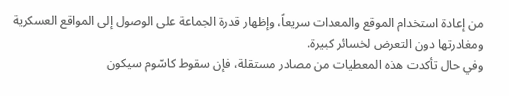من إعادة استخدام الموقع والمعدات سريعاً، وإظهار قدرة الجماعة على الوصول إلى المواقع العسكرية ومغادرتها دون التعرض لخسائر كبيرة.
وفي حال تأكدت هذه المعطيات من مصادر مستقلة، فإن سقوط كاسّوم سيكون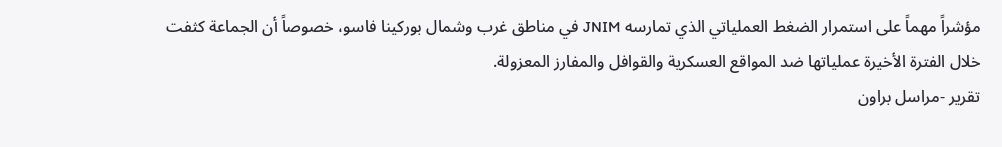مؤشراً مهماً على استمرار الضغط العملياتي الذي تمارسه JNIM في مناطق غرب وشمال بوركينا فاسو، خصوصاً أن الجماعة كثفت خلال الفترة الأخيرة عملياتها ضد المواقع العسكرية والقوافل والمفارز المعزولة.
تقرير -مراسل براون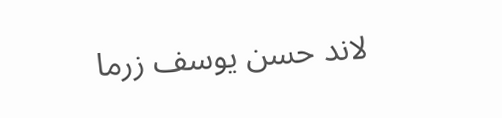لاند حسن يوسف زرما